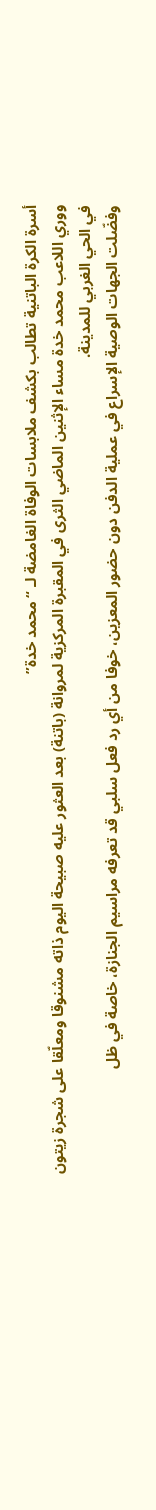أسرة الكرة الباتنية تطالب بكشف ملابسات الوفاة الغامضة لـ “محمد خدة”
ووري اللاعب محمد خدة مساء الإثنين الماضي الثرى في المقبرة المركزية لمروانة (باتنة) بعد العثور عليه صبيحة اليوم ذاته مشنوقا ومعلّقا على شجرة زيتون في الحي الغربي للمدينة.
وفضّلت الجهات الوصية الإسراع في عملية الدفن دون حضور المعزين، خوفا من أي رد فعل سلبي قد تعرفه مراسيم الجنازة، خاصة في ظل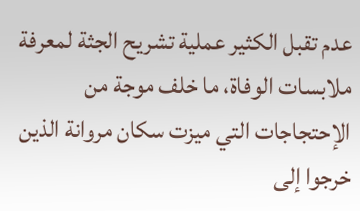عدم تقبل الكثير عملية تشريح الجثة لمعرفة ملابسات الوفاة، ما خلف موجة من الإحتجاجات التي ميزت سكان مروانة الذين خرجوا إلى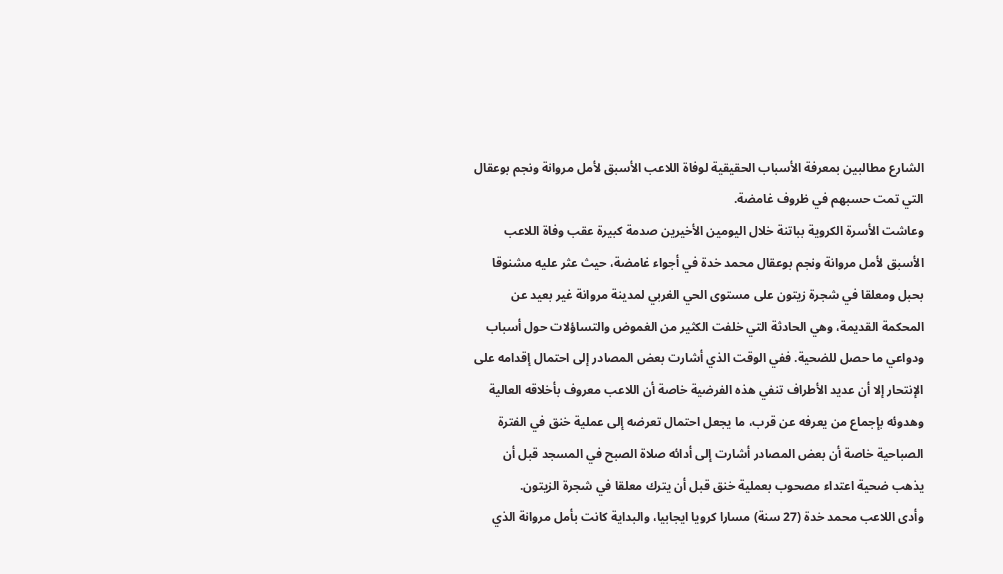الشارع مطالبين بمعرفة الأسباب الحقيقية لوفاة اللاعب الأسبق لأمل مروانة ونجم بوعقال التي تمت حسبهم في ظروف غامضة.
وعاشت الأسرة الكروية بباتنة خلال اليومين الأخيرين صدمة كبيرة عقب وفاة اللاعب الأسبق لأمل مروانة ونجم بوعقال محمد خدة في أجواء غامضة، حيث عثر عليه مشنوقا بحبل ومعلقا في شجرة زيتون على مستوى الحي الغربي لمدينة مروانة غير بعيد عن المحكمة القديمة، وهي الحادثة التي خلفت الكثير من الغموض والتساؤلات حول أسباب ودواعي ما حصل للضحية. ففي الوقت الذي أشارت بعض المصادر إلى احتمال إقدامه على الإنتحار إلا أن عديد الأطراف تنفي هذه الفرضية خاصة أن اللاعب معروف بأخلاقه العالية وهدوئه بإجماع من يعرفه عن قرب، ما يجعل احتمال تعرضه إلى عملية خنق في الفترة الصباحية خاصة أن بعض المصادر أشارت إلى أدائه صلاة الصبح في المسجد قبل أن يذهب ضحية اعتداء مصحوب بعملية خنق قبل أن يترك معلقا في شجرة الزيتون.
وأدى اللاعب محمد خدة (27 سنة) مسارا كرويا ايجابيا، والبداية كانت بأمل مروانة الذي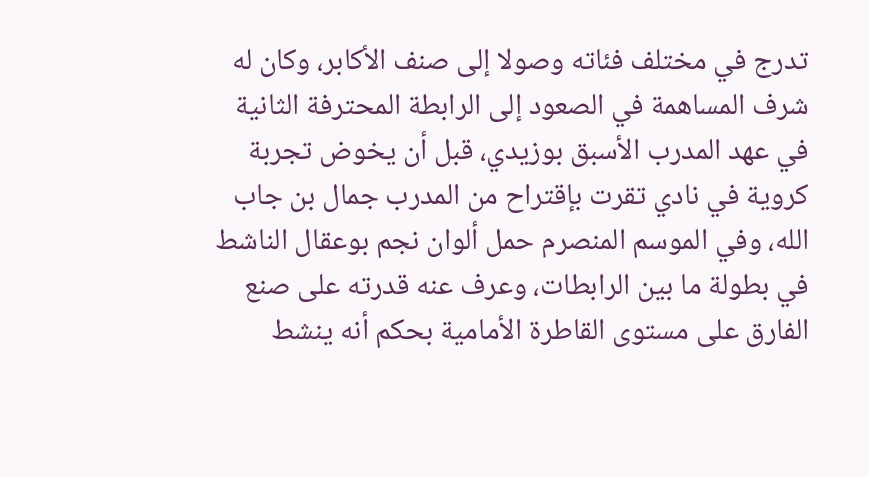تدرج في مختلف فئاته وصولا إلى صنف الأكابر، وكان له شرف المساهمة في الصعود إلى الرابطة المحترفة الثانية في عهد المدرب الأسبق بوزيدي، قبل أن يخوض تجربة كروية في نادي تقرت بإقتراح من المدرب جمال بن جاب الله، وفي الموسم المنصرم حمل ألوان نجم بوعقال الناشط في بطولة ما بين الرابطات، وعرف عنه قدرته على صنع الفارق على مستوى القاطرة الأمامية بحكم أنه ينشط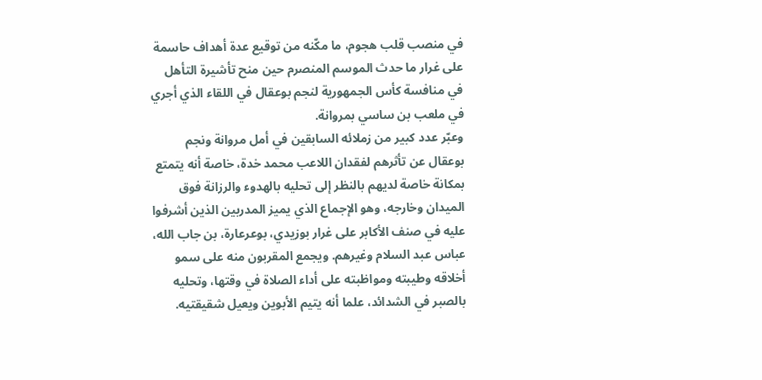في منصب قلب هجوم، ما مكّنه من توقيع عدة أهداف حاسمة على غرار ما حدث الموسم المنصرم حين منح تأشيرة التأهل في منافسة كأس الجمهورية لنجم بوعقال في اللقاء الذي أجري في ملعب بن ساسي بمروانة.
وعبّر عدد كبير من زملائه السابقين في أمل مروانة ونجم بوعقال عن تأثرهم لفقدان اللاعب محمد خدة، خاصة أنه يتمتع بمكانة خاصة لديهم بالنظر إلى تحليه بالهدوء والرزانة فوق الميدان وخارجه، وهو الإجماع الذي يميز المدربين الذين أشرفوا عليه في صنف الأكابر على غرار بوزيدي، بوعرعارة، بن جاب الله، عباس عبد السلام وغيرهم. ويجمع المقربون منه على سمو أخلاقه وطيبته ومواظبته على أداء الصلاة في وقتها، وتحليه بالصبر في الشدائد، علما أنه يتيم الأبوين ويعيل شقيقتيه.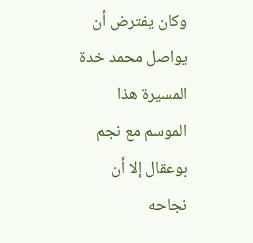وكان يفترض أن يواصل محمد خدة المسيرة هذا الموسم مع نجم بوعقال إلا أن نجاحه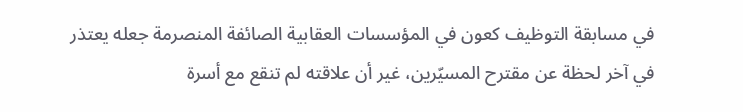في مسابقة التوظيف كعون في المؤسسات العقابية الصائفة المنصرمة جعله يعتذر في آخر لحظة عن مقترح المسيّرين، غير أن علاقته لم تنقع مع أسرة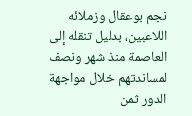نجم بوعقال وزملائه اللاعبين، بدليل تنقله إلى العاصمة منذ شهر ونصف لمساندتهم خلال مواجهة الدور ثمن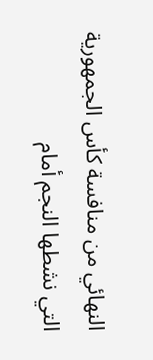النهائي من منافسة كأس الجمهورية التي نشطها النجم أمام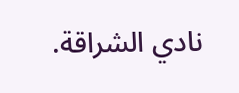نادي الشراقة.